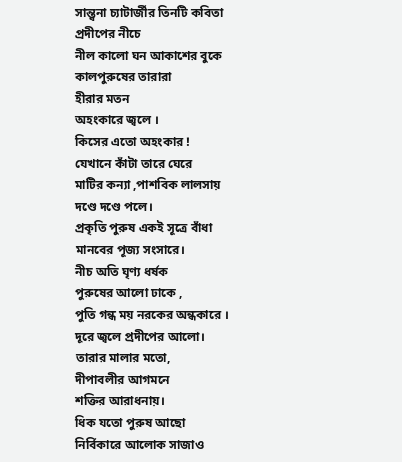সান্ত্বনা চ্যাটার্জীর তিনটি কবিতা
প্রদীপের নীচে
নীল কালো ঘন আকাশের বুকে
কালপুরুষের তারারা
হীরার মতন
অহংকারে জ্বলে ।
কিসের এতো অহংকার !
যেখানে কাঁটা তারে ঘেরে
মাটির কন্যা ,পাশবিক লালসায়
দণ্ডে দণ্ডে পলে।
প্রকৃতি পুরুষ একই সূত্রে বাঁধা
মানবের পূজ্য সংসারে।
নীচ অতি ঘৃণ্য ধর্ষক
পুরুষের আলো ঢাকে ,
পুতি গন্ধ ময় নরকের অন্ধকারে ।
দূরে জ্বলে প্রদীপের আলো।
তারার মালার মতো,
দীপাবলীর আগমনে
শক্তির আরাধনায়।
ধিক যতো পুরুষ আছো
নির্বিকারে আলোক সাজাও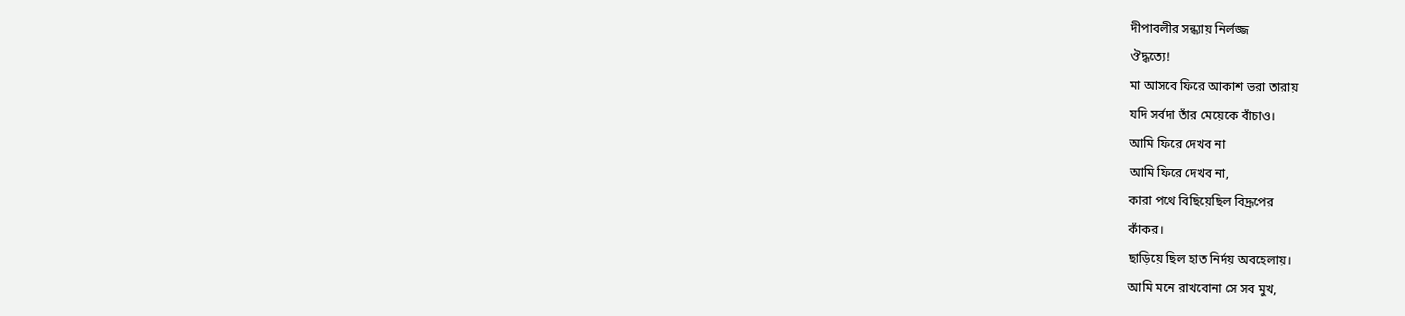দীপাবলীর সন্ধ্যায় নির্লজ্জ
ঔদ্ধত্যে!
মা আসবে ফিরে আকাশ ভরা তারায়
যদি সর্বদা তাঁর মেয়েকে বাঁচাও।
আমি ফিরে দেখব না
আমি ফিরে দেখব না,
কারা পথে বিছিয়েছিল বিদ্রূপের
কাঁকর।
ছাড়িয়ে ছিল হাত নির্দয় অবহেলায়।
আমি মনে রাখবোনা সে সব মুখ,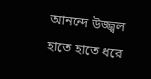আনন্দে উজ্জ্বল হাতে হাতে ধরে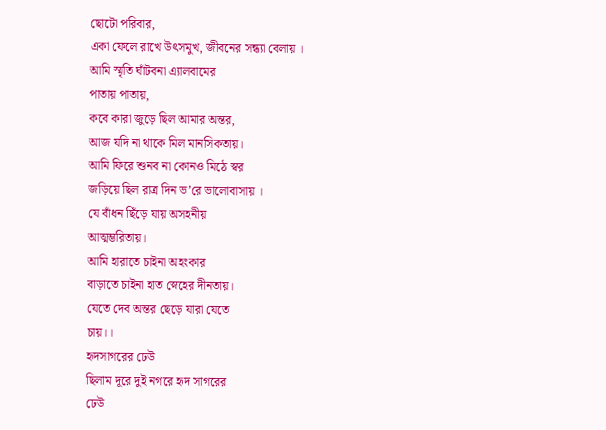ছোটো পরিবার,
একা ফেলে রাখে উৎসমুখ, জীবনের সন্ধ্যা বেলায় ।
আমি স্মৃতি ঘাঁটবনা এ্যালবামের
পাতায় পাতায়,
কবে কারা জুড়ে ছিল আমার অন্তর,
আজ যদি না থাকে মিল মানসিকতায়।
আমি ফিরে শুনব না কোনও মিঠে স্বর
জড়িয়ে ছিল রাত্র দিন ভ’রে ভালোবাসায় ।
যে বাঁধন ছিঁড়ে যায় অসহনীয়
আত্মম্ভরিতায়।
আমি হারাতে চাইনা অহংকার
বাড়াতে চাইনা হাত স্নেহের দীনতায়।
যেতে দেব অন্তর ছেড়ে যারা যেতে
চায়।।
হৃদসাগরের ঢেউ
ছিলাম দূরে দুই নগরে হৃদ সাগরের
ঢেউ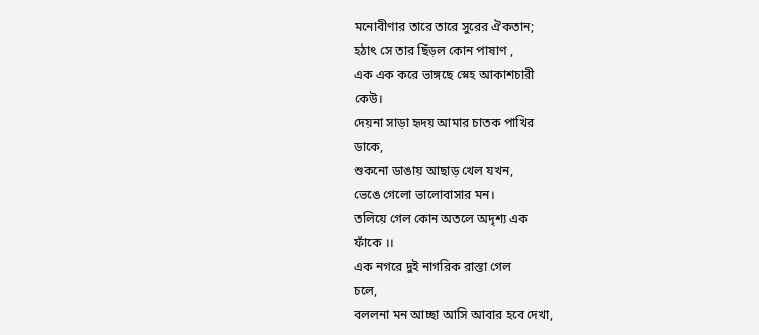মনোবীণার তারে তারে সুরের ঐকতান;
হঠাৎ সে তার ছিঁড়ল কোন পাষাণ ,
এক এক করে ভাঙ্গছে স্নেহ আকাশচারী
কেউ।
দেয়না সাড়া হৃদয় আমার চাতক পাখির
ডাকে,
শুকনো ডাঙায় আছাড় খেল যখন,
ভেঙে গেলো ভালোবাসার মন।
তলিয়ে গেল কোন অতলে অদৃশ্য এক
ফাঁকে ।।
এক নগরে দুই নাগরিক রাস্তা গেল
চলে,
বললনা মন আচ্ছা আসি আবার হবে দেখা,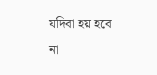যদিবা হয় হবে না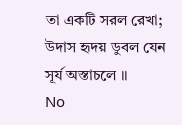তা একটি সরল রেখা;
উদাস হৃদয় ডুবল যেন সূর্য অস্তাচলে ।।
No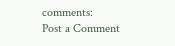comments:
Post a Comment